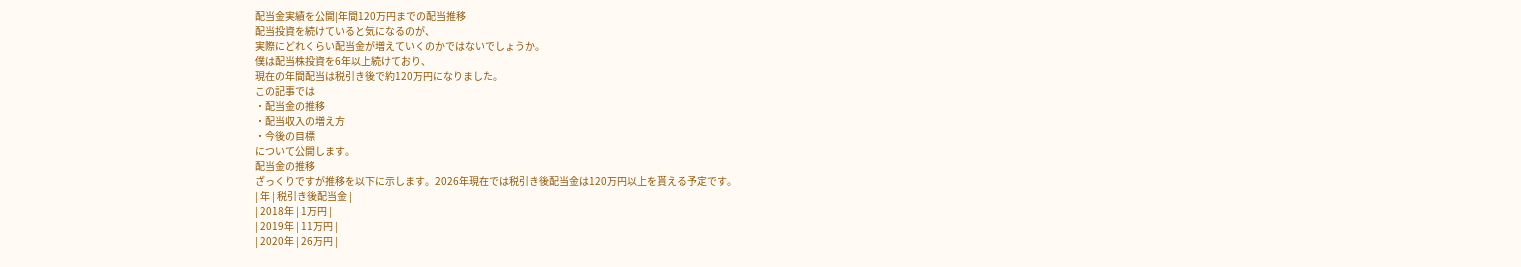配当金実績を公開|年間120万円までの配当推移
配当投資を続けていると気になるのが、
実際にどれくらい配当金が増えていくのかではないでしょうか。
僕は配当株投資を6年以上続けており、
現在の年間配当は税引き後で約120万円になりました。
この記事では
・配当金の推移
・配当収入の増え方
・今後の目標
について公開します。
配当金の推移
ざっくりですが推移を以下に示します。2026年現在では税引き後配当金は120万円以上を貰える予定です。
| 年 | 税引き後配当金 |
| 2018年 | 1万円 |
| 2019年 | 11万円 |
| 2020年 | 26万円 |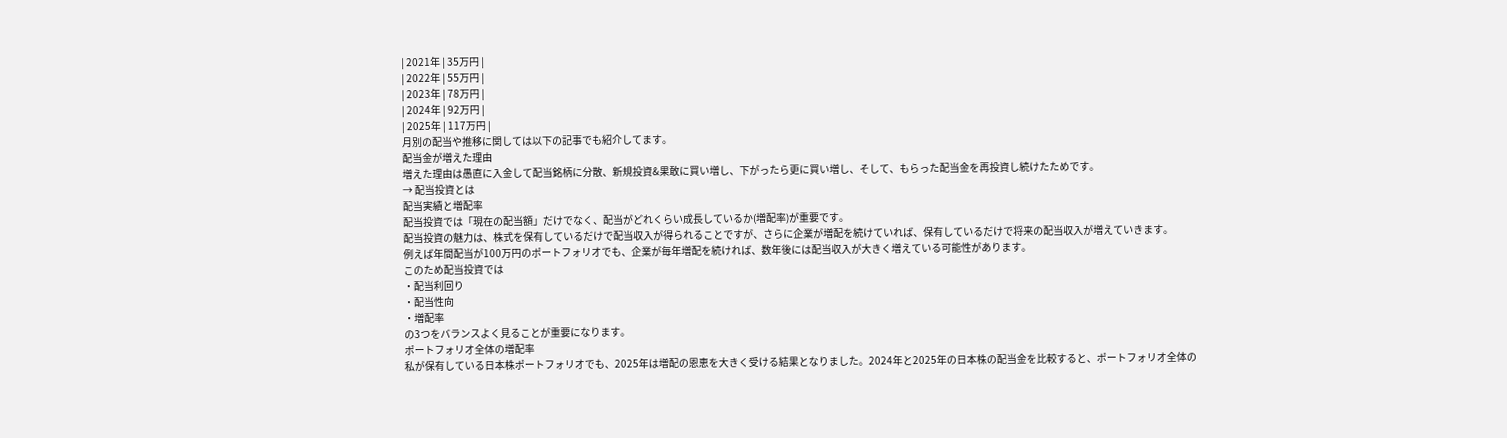| 2021年 | 35万円 |
| 2022年 | 55万円 |
| 2023年 | 78万円 |
| 2024年 | 92万円 |
| 2025年 | 117万円 |
月別の配当や推移に関しては以下の記事でも紹介してます。
配当金が増えた理由
増えた理由は愚直に入金して配当銘柄に分散、新規投資&果敢に買い増し、下がったら更に買い増し、そして、もらった配当金を再投資し続けたためです。
→ 配当投資とは
配当実績と増配率
配当投資では「現在の配当額」だけでなく、配当がどれくらい成長しているか(増配率)が重要です。
配当投資の魅力は、株式を保有しているだけで配当収入が得られることですが、さらに企業が増配を続けていれば、保有しているだけで将来の配当収入が増えていきます。
例えば年間配当が100万円のポートフォリオでも、企業が毎年増配を続ければ、数年後には配当収入が大きく増えている可能性があります。
このため配当投資では
・配当利回り
・配当性向
・増配率
の3つをバランスよく見ることが重要になります。
ポートフォリオ全体の増配率
私が保有している日本株ポートフォリオでも、2025年は増配の恩恵を大きく受ける結果となりました。2024年と2025年の日本株の配当金を比較すると、ポートフォリオ全体の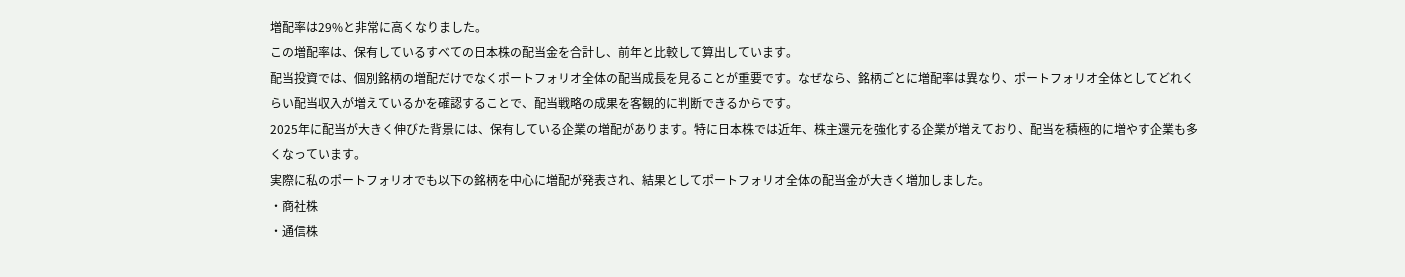増配率は29%と非常に高くなりました。
この増配率は、保有しているすべての日本株の配当金を合計し、前年と比較して算出しています。
配当投資では、個別銘柄の増配だけでなくポートフォリオ全体の配当成長を見ることが重要です。なぜなら、銘柄ごとに増配率は異なり、ポートフォリオ全体としてどれくらい配当収入が増えているかを確認することで、配当戦略の成果を客観的に判断できるからです。
2025年に配当が大きく伸びた背景には、保有している企業の増配があります。特に日本株では近年、株主還元を強化する企業が増えており、配当を積極的に増やす企業も多くなっています。
実際に私のポートフォリオでも以下の銘柄を中心に増配が発表され、結果としてポートフォリオ全体の配当金が大きく増加しました。
・商社株
・通信株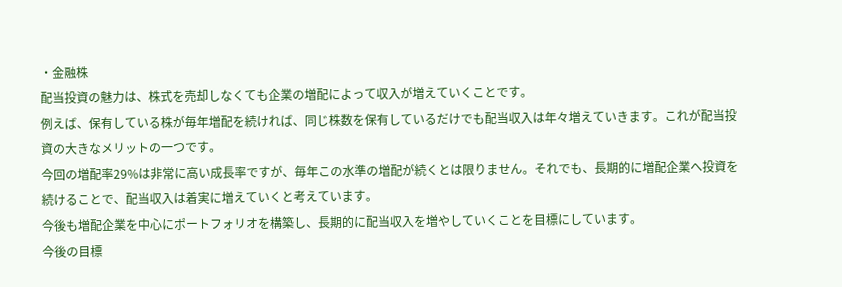・金融株
配当投資の魅力は、株式を売却しなくても企業の増配によって収入が増えていくことです。
例えば、保有している株が毎年増配を続ければ、同じ株数を保有しているだけでも配当収入は年々増えていきます。これが配当投資の大きなメリットの一つです。
今回の増配率29%は非常に高い成長率ですが、毎年この水準の増配が続くとは限りません。それでも、長期的に増配企業へ投資を続けることで、配当収入は着実に増えていくと考えています。
今後も増配企業を中心にポートフォリオを構築し、長期的に配当収入を増やしていくことを目標にしています。
今後の目標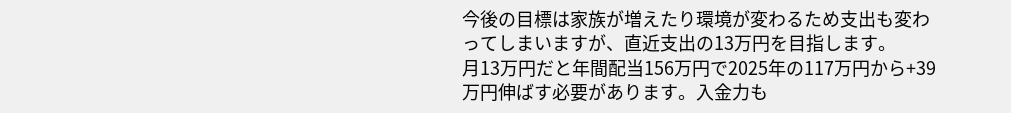今後の目標は家族が増えたり環境が変わるため支出も変わってしまいますが、直近支出の13万円を目指します。
月13万円だと年間配当156万円で2025年の117万円から+39万円伸ばす必要があります。入金力も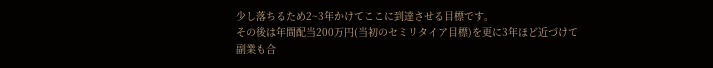少し落ちるため2~3年かけてここに到達させる目標です。
その後は年間配当200万円(当初のセミリタイア目標)を更に3年ほど近づけて副業も合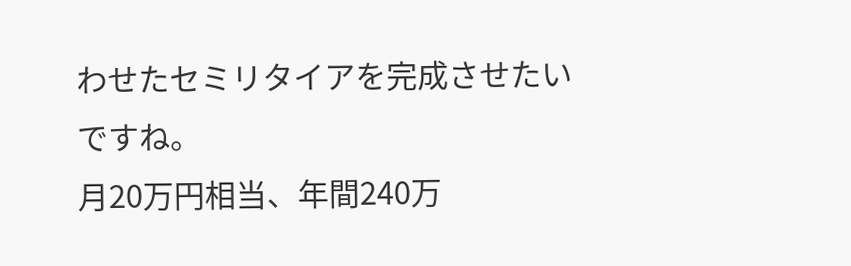わせたセミリタイアを完成させたいですね。
月20万円相当、年間240万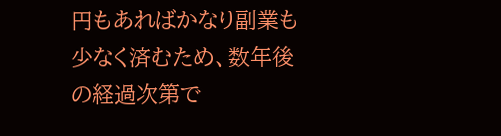円もあればかなり副業も少なく済むため、数年後の経過次第で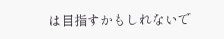は目指すかもしれないで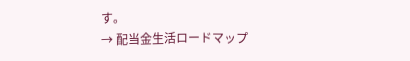す。
→ 配当金生活ロードマップ